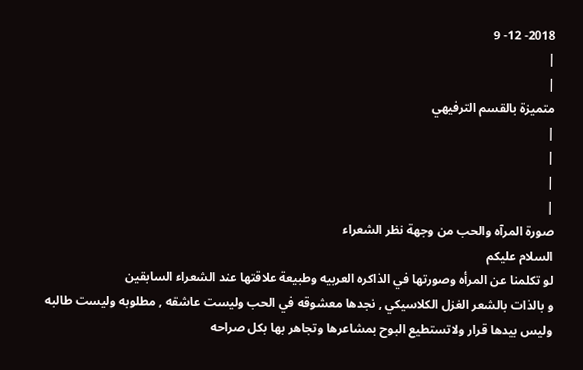2018- 12- 9
|
|
متميزة بالقسم الترفيهي
|
|
|
|
صورة المرآه والحب من وجهة نظر الشعراء
السلام عليكم
لو تكلمنا عن المرأه وصورتها في الذاكره العربيه وطبيعة علاقتها عند الشعراء السابقين
و بالذات بالشعر الغزل الكلاسيكي , نجدها معشوقه في الحب وليست عاشقه , مطلوبه وليست طالبه
وليس بيدها قرار ولاتستطيع البوح بمشاعرها وتجاهر بها بكل صراحه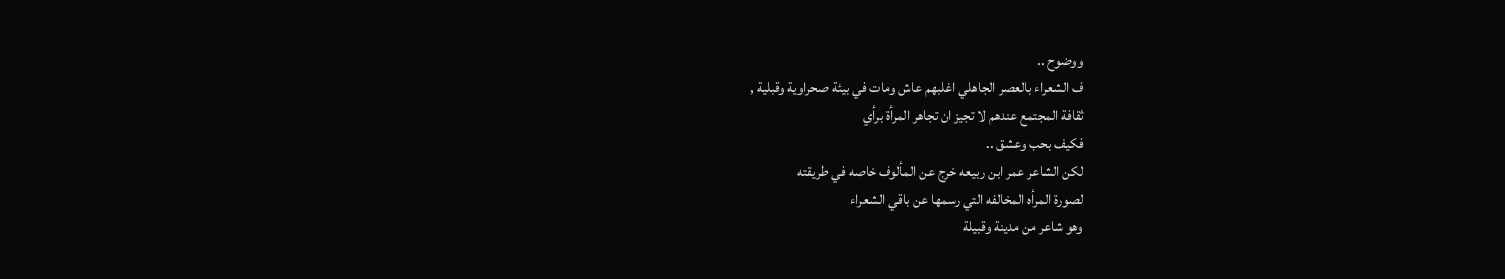ووضوح ..
ف الشعراء بالعصر الجاهلي اغلبهم عاش ومات في بيئة صحراوية وقبلية ,
ثقافة المجتمع عندهم لا تجيز ان تجاهر المرأة برأي
فكيف بحب وعشق ..
لكن الشاعر عمر ابن ربيعه خرج عن المألوف خاصه في طريقته
لصورة المرأه المخالفه التي رسمها عن باقي الشعراء
وهو شاعر من مدينة وقبيلة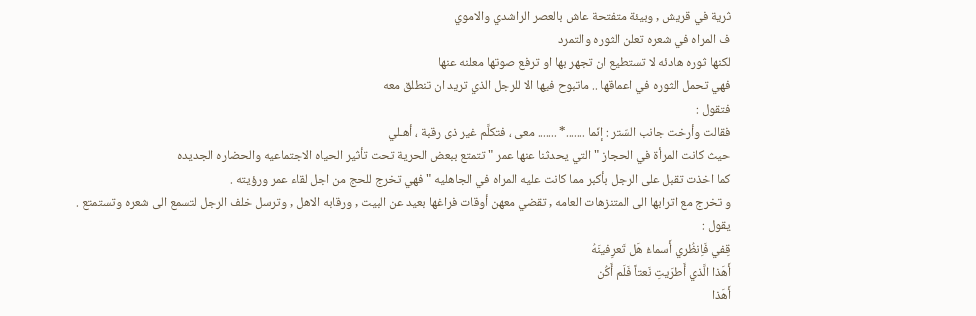ثرية في قريش , وبيئة متفتحة عاش بالعصر الراشدي والاموي
ف المراه في شعره تعلن الثوره والتمرد
لكنها ثوره هادئه لا تستطيع ان تجهر بها او ترفع صوتها معلنه عنها
فهي تحمل الثوره في اعماقها .. ماتبوح فيها الا للرجل الذي تريد ان تنطلق معه
فتقول :
فقالت وأرخت جانب السّتر : إنّما .......* ....... معى ، فتكلَّم غير ذى رقبة ، أهـلي
حيث كانت المرأة في الحجاز " التي يحدثنا عنها عمر " تتمتع ببعض الحرية تحت تأثير الحياه الاجتماعيه والحضاره الجديده
كما اخذت تقبل على الرجل بأكبر مما كانت عليه المراه في الجاهليه " فهي تخرج للحج من اجل لقاء عمر ورؤيته .
و تخرج مع اترابها الى المتنزهات العامه , تقضي معهن أوقات فراغها بعيد عن البيت , ورقابه الاهل , وترسل خلف الرجل لتسمع الى شعره وتستمتع .
يقول :
قِفي فَاِنظُري أَسماءُ هَل تَعرِفينَهُ
أَهَذا الَّذي أَطرَيتِ نَعتاً فَلَم أَكُن
أَهَذا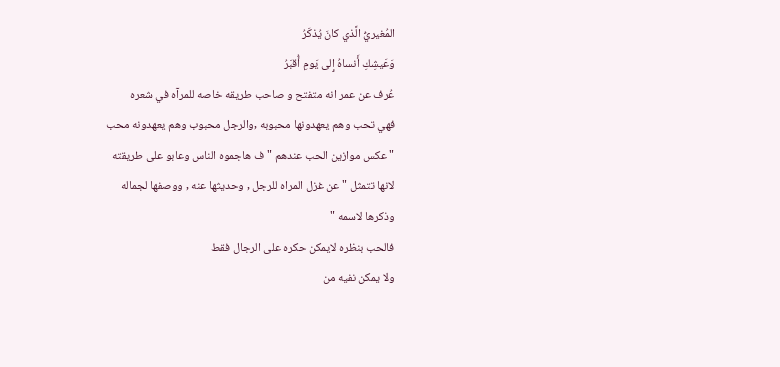المُغيريُّ الَّذي كانَ يُذكَرُ
وَعَيشِكِ أَنساهُ إِلى يَومِ أُقبَرُ
عُرف عن عمر انه متفتح و صاحب طريقه خاصه للمرآه في شعره
فهي تحب وهم يعهدونها محبوبه ,والرجل محبوب وهم يعهدونه محب
" عكس موازين الحب عندهم "ف هاجموه الناس وعابو على طريقته
لانها تتمثل "عن غزل المراه للرجل , وحديثها عنه , ووصفها لجماله
وذكرها لاسمه "
فالحب بنظره لايمكن حكره على الرجال فقط
ولا يمكن نفيه من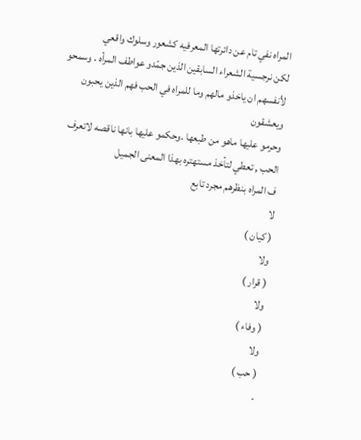المراه نفي تام عن دائرتها المعرفيه كشعور وسلوك واقعي
لكن نرجسية الشعراء السابقين الذين جمّدو عواطف المرأه . وسمحو لأنفسهم ان ياخذو مالهم وما للمراه في الحب فهم الذين يحبون ويعشقون
وحرمو عليها ماهو من طبعها .وحكمو عليها بانها ناقصه لاتعرف الحب , تعطي لتأخذ مستهتره بهذا المعنى الجميل
ف المراه بنظرهم مجرد تابع
لا
( كيان )
ولا
( قرار )
ولا
( وفاء )
ولا
( حب )
.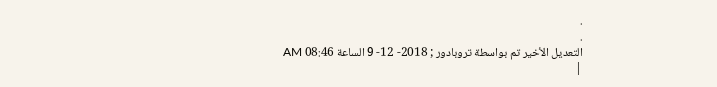.
.
التعديل الأخير تم بواسطة تروبادور ; 2018- 12- 9 الساعة 08:46 AM
|